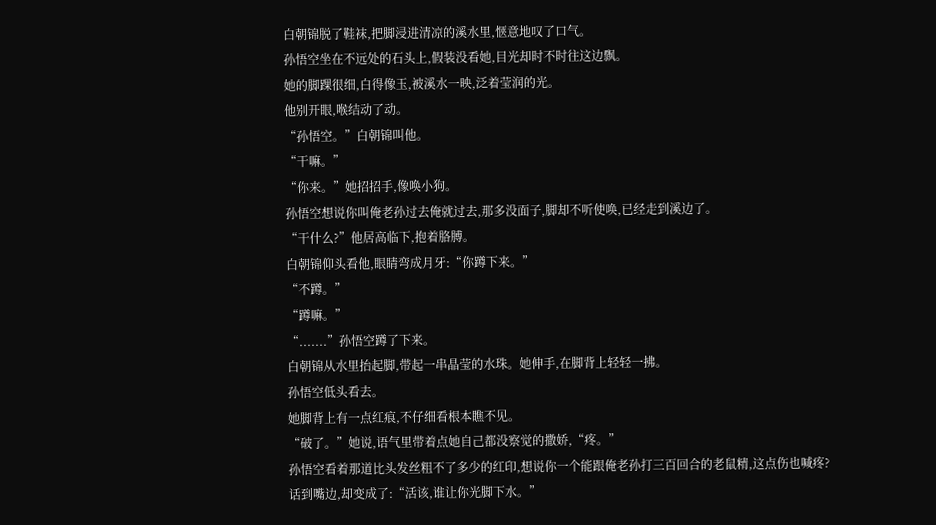白朝锦脱了鞋袜,把脚浸进清凉的溪水里,惬意地叹了口气。
孙悟空坐在不远处的石头上,假装没看她,目光却时不时往这边飘。
她的脚踝很细,白得像玉,被溪水一映,泛着莹润的光。
他别开眼,喉结动了动。
“孙悟空。”白朝锦叫他。
“干嘛。”
“你来。”她招招手,像唤小狗。
孙悟空想说你叫俺老孙过去俺就过去,那多没面子,脚却不听使唤,已经走到溪边了。
“干什么?”他居高临下,抱着胳膊。
白朝锦仰头看他,眼睛弯成月牙:“你蹲下来。”
“不蹲。”
“蹲嘛。”
“.......”孙悟空蹲了下来。
白朝锦从水里抬起脚,带起一串晶莹的水珠。她伸手,在脚背上轻轻一拂。
孙悟空低头看去。
她脚背上有一点红痕,不仔细看根本瞧不见。
“破了。”她说,语气里带着点她自己都没察觉的撒娇,“疼。”
孙悟空看着那道比头发丝粗不了多少的红印,想说你一个能跟俺老孙打三百回合的老鼠精,这点伤也喊疼?
话到嘴边,却变成了:“活该,谁让你光脚下水。”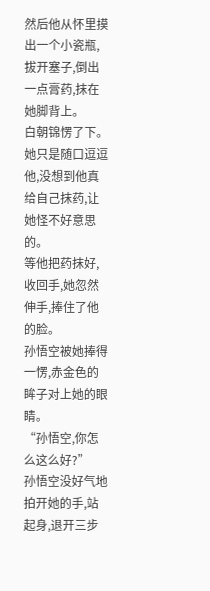然后他从怀里摸出一个小瓷瓶,拔开塞子,倒出一点膏药,抹在她脚背上。
白朝锦愣了下。她只是随口逗逗他,没想到他真给自己抹药,让她怪不好意思的。
等他把药抹好,收回手,她忽然伸手,捧住了他的脸。
孙悟空被她捧得一愣,赤金色的眸子对上她的眼睛。
“孙悟空,你怎么这么好?”
孙悟空没好气地拍开她的手,站起身,退开三步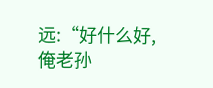远:“好什么好,俺老孙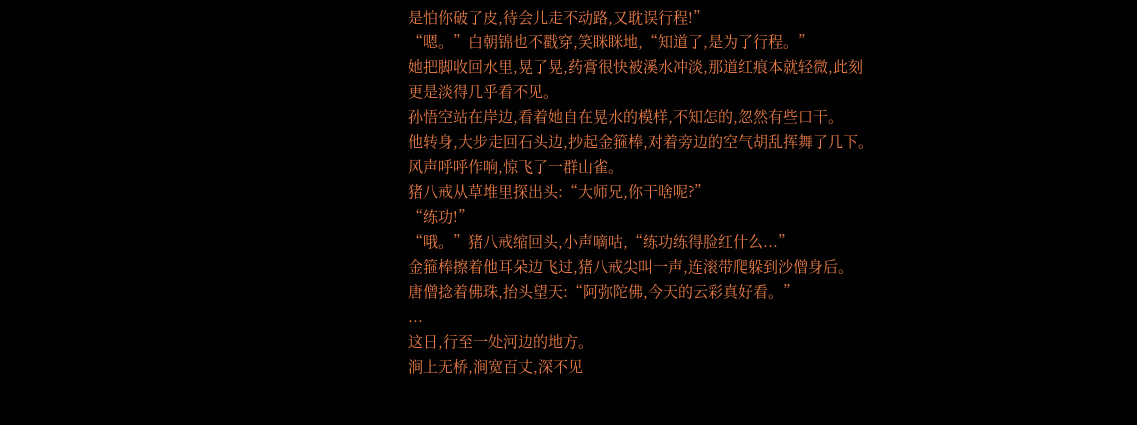是怕你破了皮,待会儿走不动路,又耽误行程!”
“嗯。”白朝锦也不戳穿,笑眯眯地,“知道了,是为了行程。”
她把脚收回水里,晃了晃,药膏很快被溪水冲淡,那道红痕本就轻微,此刻更是淡得几乎看不见。
孙悟空站在岸边,看着她自在晃水的模样,不知怎的,忽然有些口干。
他转身,大步走回石头边,抄起金箍棒,对着旁边的空气胡乱挥舞了几下。
风声呼呼作响,惊飞了一群山雀。
猪八戒从草堆里探出头:“大师兄,你干啥呢?”
“练功!”
“哦。”猪八戒缩回头,小声嘀咕,“练功练得脸红什么...”
金箍棒擦着他耳朵边飞过,猪八戒尖叫一声,连滚带爬躲到沙僧身后。
唐僧捻着佛珠,抬头望天:“阿弥陀佛,今天的云彩真好看。”
...
这日,行至一处河边的地方。
涧上无桥,涧宽百丈,深不见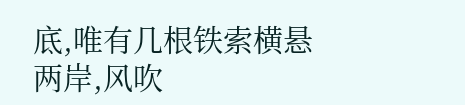底,唯有几根铁索横悬两岸,风吹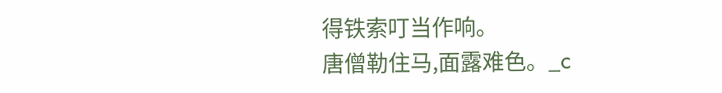得铁索叮当作响。
唐僧勒住马,面露难色。_c